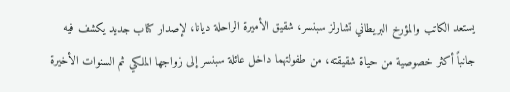يستعد الكاتب والمؤرخ البريطاني تشارلز سبنسر، شقيق الأميرة الراحلة ديانا، لإصدار كتاب جديد يكشف فيه جانباً أكثر خصوصية من حياة شقيقته، من طفولتهما داخل عائلة سبنسر إلى زواجها الملكي ثم السنوات الأخيرة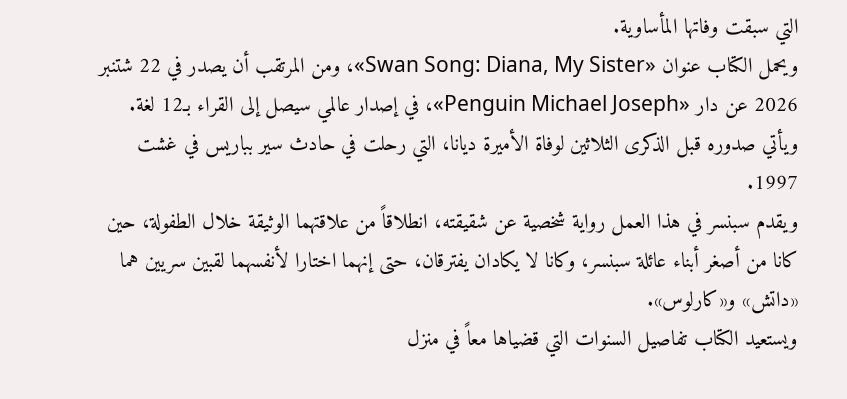التي سبقت وفاتها المأساوية.
ويحمل الكتاب عنوان «Swan Song: Diana, My Sister»، ومن المرتقب أن يصدر في 22 شتنبر 2026 عن دار «Penguin Michael Joseph»، في إصدار عالمي سيصل إلى القراء بـ12 لغة. ويأتي صدوره قبل الذكرى الثلاثين لوفاة الأميرة ديانا، التي رحلت في حادث سير بباريس في غشت 1997.
ويقدم سبنسر في هذا العمل رواية شخصية عن شقيقته، انطلاقاً من علاقتهما الوثيقة خلال الطفولة، حين كانا من أصغر أبناء عائلة سبنسر، وكانا لا يكادان يفترقان، حتى إنهما اختارا لأنفسهما لقبين سريين هما «داتش» و«كارلوس».
ويستعيد الكتاب تفاصيل السنوات التي قضياها معاً في منزل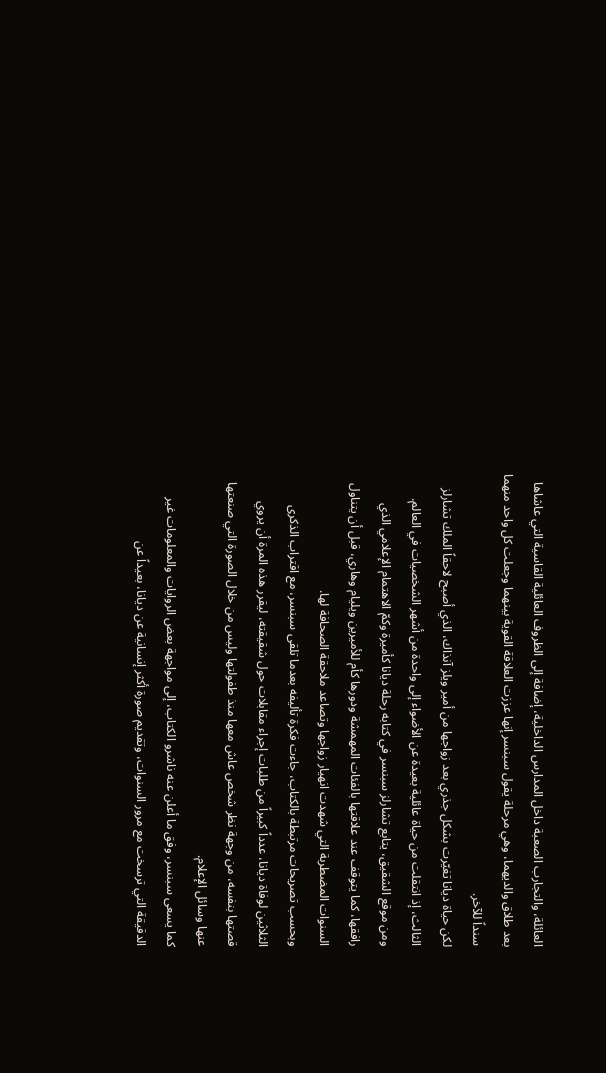العائلة، والتجارب الصعبة داخل المدارس الداخلية، إضافة إلى الظروف العائلية القاسية التي عاشاها بعد طلاق والديهما، وهي مرحلة يقول سبنسر إنها عززت العلاقة القوية بينهما وجعلت كل واحد منهما سنداً للآخر.
لكن حياة ديانا تغيّرت بشكل جذري بعد زواجها من أمير ويلز آنذاك، الذي أصبح لاحقاً الملك تشارلز الثالث، إذ انتقلت من حياة عائلية بعيدة عن الأضواء إلى واحدة من أشهر الشخصيات في العالم.
ومن موقع الشقيق، يتابع تشارلز سبنسر في كتابه رحلة ديانا كأميرة وكمّ الاهتمام الإعلامي الذي رافقها، كما يتوقف عند علاقتها بالفئات المهمشة ودورها كأم للأميرين ويليام وهاري، قبل أن يتناول السنوات المضطربة التي شهدت انهيار زواجها وتصاعد ملاحقة الصحافة لها.
وبحسب تصريحات مرتبطة بالكتاب، جاءت فكرة تأليفه بعدما تلقى سبنسر، مع اقتراب الذكرى الثلاثين لوفاة ديانا، عدداً كبيراً من طلبات إجراء مقابلات حول شقيقته، ليقرر هذه المرة أن يروي قصتها بنفسه، من وجهة نظر شخص عاش معها منذ طفولتها وليس من خلال الصورة التي صنعتها عنها وسائل الإعلام.
كما يسعى سبنسر، وفق ما أعلن عنه ناشرو الكتاب، إلى مواجهة بعض الروايات والمعلومات غير الدقيقة التي ترسخت مع مرور السنوات، وتقديم صورة أكثر إنسانية عن ديانا، بعيداً عن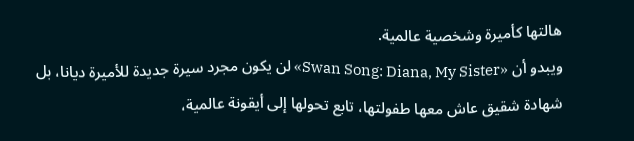هالتها كأميرة وشخصية عالمية.
ويبدو أن «Swan Song: Diana, My Sister» لن يكون مجرد سيرة جديدة للأميرة ديانا، بل شهادة شقيق عاش معها طفولتها، تابع تحولها إلى أيقونة عالمية،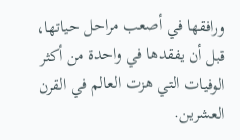ورافقها في أصعب مراحل حياتها، قبل أن يفقدها في واحدة من أكثر الوفيات التي هزت العالم في القرن العشرين.